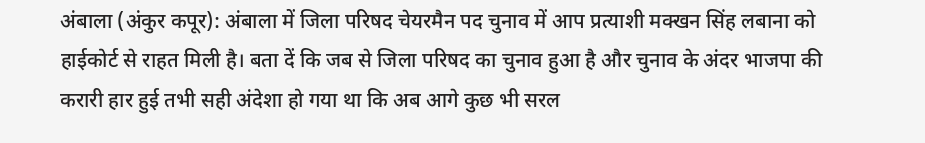अंबाला (अंकुर कपूर): अंबाला में जिला परिषद चेयरमैन पद चुनाव में आप प्रत्याशी मक्खन सिंह लबाना को हाईकोर्ट से राहत मिली है। बता दें कि जब से जिला परिषद का चुनाव हुआ है और चुनाव के अंदर भाजपा की करारी हार हुई तभी सही अंदेशा हो गया था कि अब आगे कुछ भी सरल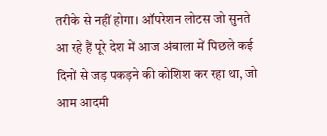तरीके से नहीं होगा। ऑपरेशन लोटस जो सुनते आ रहे हैं पूरे देश में आज अंबाला में पिछले कई दिनों से जड़ पकड़ने की कोशिश कर रहा था, जो आम आदमी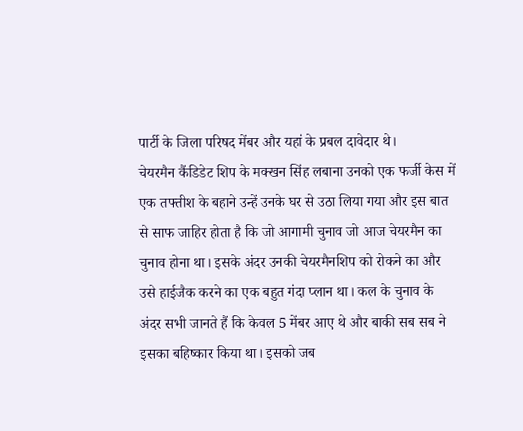पार्टी के जिला परिषद मेंबर और यहां के प्रबल दावेदार थे।
चेयरमैन कैंडिडेट शिप के मक्खन सिंह लबाना उनको एक फर्जी केस में एक तफ्तीश के बहाने उन्हें उनके घर से उठा लिया गया और इस बात से साफ जाहिर होता है कि जो आगामी चुनाव जो आज चेयरमैन का चुनाव होना था। इसके अंदर उनकी चेयरमैनशिप को रोकने का और उसे हाईजैक करने का एक बहुत गंदा प्लान था। कल के चुनाव के अंदर सभी जानते हैं कि केवल 5 मेंबर आए थे और बाकी सब सब ने इसका बहिष्कार किया था। इसको जब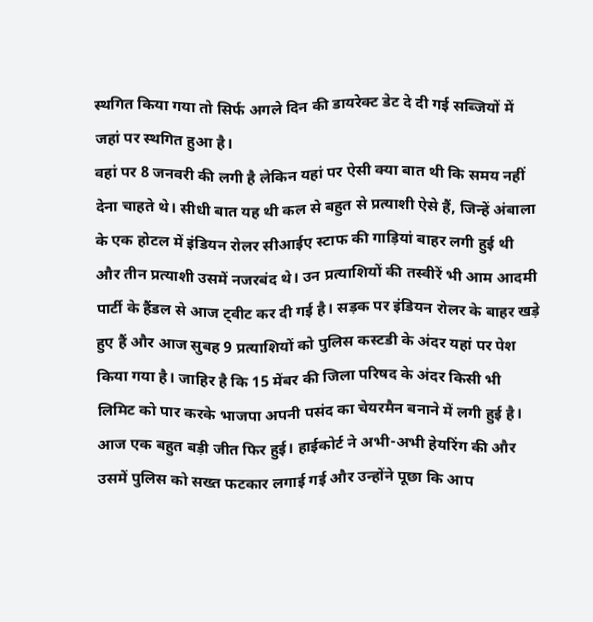स्थगित किया गया तो सिर्फ अगले दिन की डायरेक्ट डेट दे दी गई सब्जियों में जहां पर स्थगित हुआ है।
वहां पर 8 जनवरी की लगी है लेकिन यहां पर ऐसी क्या बात थी कि समय नहीं देना चाहते थे। सीधी बात यह थी कल से बहुत से प्रत्याशी ऐसे हैं, जिन्हें अंबाला के एक होटल में इंडियन रोलर सीआईए स्टाफ की गाड़ियां बाहर लगी हुई थी और तीन प्रत्याशी उसमें नजरबंद थे। उन प्रत्याशियों की तस्वीरें भी आम आदमी पार्टी के हैंडल से आज ट्वीट कर दी गई है। सड़क पर इंडियन रोलर के बाहर खड़े हुए हैं और आज सुबह 9 प्रत्याशियों को पुलिस कस्टडी के अंदर यहां पर पेश किया गया है। जाहिर है कि 15 मेंबर की जिला परिषद के अंदर किसी भी लिमिट को पार करके भाजपा अपनी पसंद का चेयरमैन बनाने में लगी हुई है।
आज एक बहुत बड़ी जीत फिर हुई। हाईकोर्ट ने अभी-अभी हेयरिंग की और उसमें पुलिस को सख्त फटकार लगाई गई और उन्होंने पूछा कि आप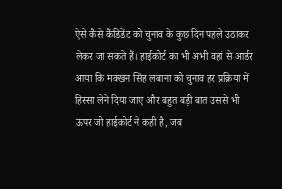ऐसे कैसे कैंडिडेंट को चुनाव के कुछ दिन पहले उठाकर लेकर जा सकते हैं। हाईकोर्ट का भी अभी वहां से आर्डर आया कि मक्खन सिंह लबाना को चुनाव हर प्रक्रिया में हिस्सा लेने दिया जाए और बहुत बड़ी बात उससे भी ऊपर जो हाईकोर्ट ने कही है, जब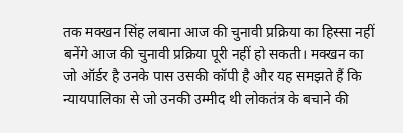तक मक्खन सिंह लबाना आज की चुनावी प्रक्रिया का हिस्सा नहीं बनेंगे आज की चुनावी प्रक्रिया पूरी नहीं हो सकती। मक्खन का जो ऑर्डर है उनके पास उसकी कॉपी है और यह समझते हैं कि न्यायपालिका से जो उनकी उम्मीद थी लोकतंत्र के बचाने की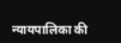न्यायपालिका की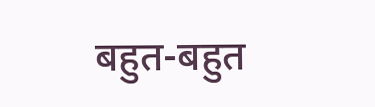बहुत-बहुत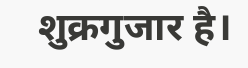शुक्रगुजार है।